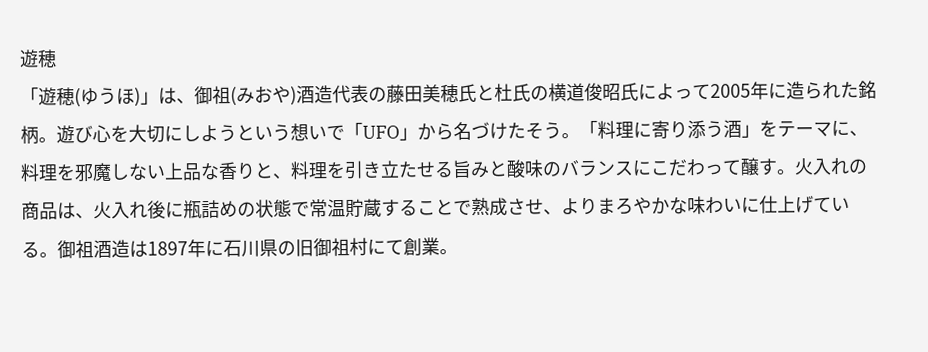遊穂
「遊穂(ゆうほ)」は、御祖(みおや)酒造代表の藤田美穂氏と杜氏の横道俊昭氏によって2005年に造られた銘柄。遊び心を大切にしようという想いで「UFO」から名づけたそう。「料理に寄り添う酒」をテーマに、料理を邪魔しない上品な香りと、料理を引き立たせる旨みと酸味のバランスにこだわって醸す。火入れの商品は、火入れ後に瓶詰めの状態で常温貯蔵することで熟成させ、よりまろやかな味わいに仕上げている。御祖酒造は1897年に石川県の旧御祖村にて創業。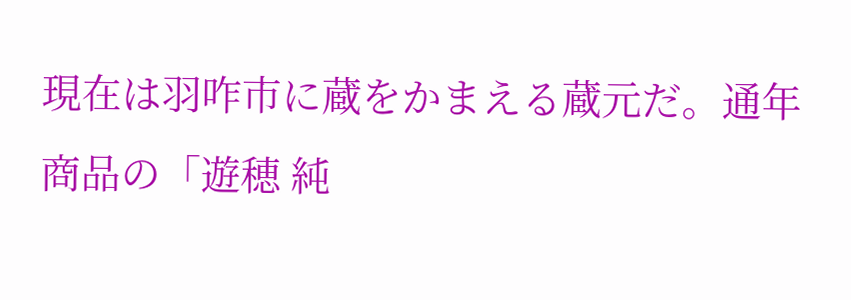現在は羽咋市に蔵をかまえる蔵元だ。通年商品の「遊穂 純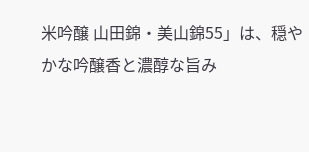米吟醸 山田錦・美山錦55」は、穏やかな吟醸香と濃醇な旨み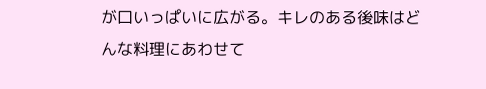が口いっぱいに広がる。キレのある後味はどんな料理にあわせて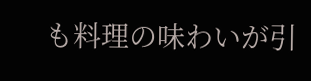も料理の味わいが引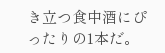き立つ食中酒にぴったりの1本だ。